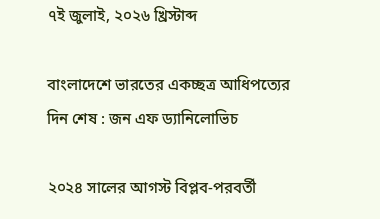৭ই জুলাই, ২০২৬ খ্রিস্টাব্দ

বাংলাদেশে ভারতের একচ্ছত্র আধিপত্যের দিন শেষ : জন এফ ড্যানিলোভিচ

২০২৪ সালের আগস্ট বিপ্লব-পরবর্তী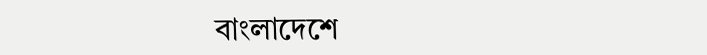বাংলাদেশে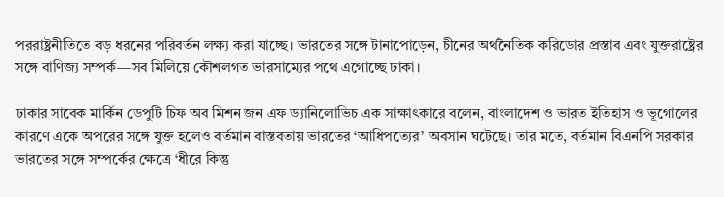পররাষ্ট্রনীতিতে বড় ধরনের পরিবর্তন লক্ষ্য করা যাচ্ছে। ভারতের সঙ্গে টানাপোড়েন, চীনের অর্থনৈতিক করিডোর প্রস্তাব এবং যুক্তরাষ্ট্রের সঙ্গে বাণিজ্য সম্পর্ক—সব মিলিয়ে কৌশলগত ভারসাম্যের পথে এগোচ্ছে ঢাকা।

ঢাকার সাবেক মার্কিন ডেপুটি চিফ অব মিশন জন এফ ড্যানিলোভিচ এক সাক্ষাৎকারে বলেন, বাংলাদেশ ও ভারত ইতিহাস ও ভূগোলের কারণে একে অপরের সঙ্গে যুক্ত হলেও বর্তমান বাস্তবতায় ভারতের ‘আধিপত্যের’ অবসান ঘটেছে। তার মতে, বর্তমান বিএনপি সরকার ভারতের সঙ্গে সম্পর্কের ক্ষেত্রে ‘ধীরে কিন্তু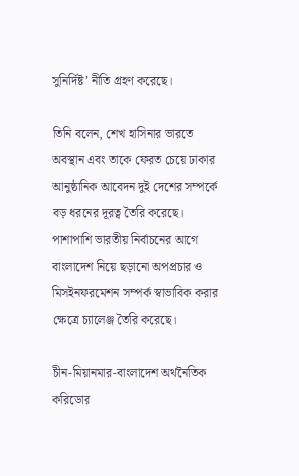সুনির্দিষ্ট’ নীতি গ্রহণ করেছে।

তিনি বলেন, শেখ হাসিনার ভারতে অবস্থান এবং তাকে ফেরত চেয়ে ঢাকার আনুষ্ঠানিক আবেদন দুই দেশের সম্পর্কে বড় ধরনের দূরত্ব তৈরি করেছে। পাশাপাশি ভারতীয় নির্বাচনের আগে বাংলাদেশ নিয়ে ছড়ানো অপপ্রচার ও মিসইনফরমেশন সম্পর্ক স্বাভাবিক করার ক্ষেত্রে চ্যালেঞ্জ তৈরি করেছে।

চীন-মিয়ানমার-বাংলাদেশ অর্থনৈতিক করিডোর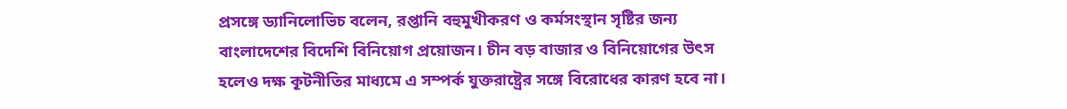প্রসঙ্গে ড্যানিলোভিচ বলেন, রপ্তানি বহুমুখীকরণ ও কর্মসংস্থান সৃষ্টির জন্য বাংলাদেশের বিদেশি বিনিয়োগ প্রয়োজন। চীন বড় বাজার ও বিনিয়োগের উৎস হলেও দক্ষ কূটনীতির মাধ্যমে এ সম্পর্ক যুক্তরাষ্ট্রের সঙ্গে বিরোধের কারণ হবে না।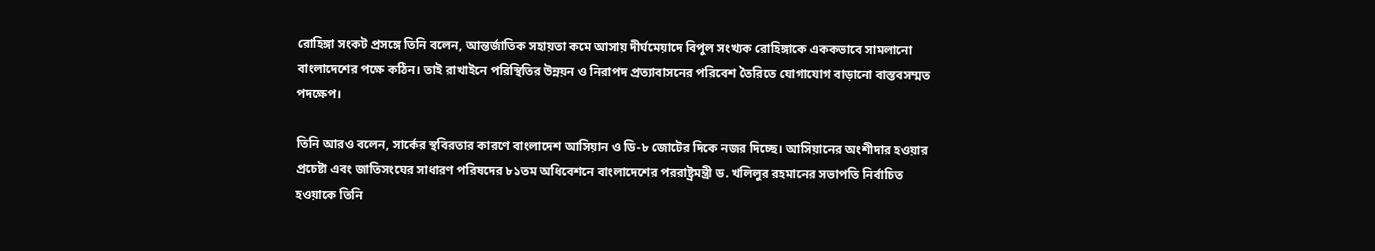রোহিঙ্গা সংকট প্রসঙ্গে তিনি বলেন, আন্তর্জাতিক সহায়তা কমে আসায় দীর্ঘমেয়াদে বিপুল সংখ্যক রোহিঙ্গাকে এককভাবে সামলানো বাংলাদেশের পক্ষে কঠিন। তাই রাখাইনে পরিস্থিতির উন্নয়ন ও নিরাপদ প্রত্যাবাসনের পরিবেশ তৈরিতে যোগাযোগ বাড়ানো বাস্তবসম্মত পদক্ষেপ।

তিনি আরও বলেন, সার্কের স্থবিরতার কারণে বাংলাদেশ আসিয়ান ও ডি-৮ জোটের দিকে নজর দিচ্ছে। আসিয়ানের অংশীদার হওয়ার প্রচেষ্টা এবং জাতিসংঘের সাধারণ পরিষদের ৮১তম অধিবেশনে বাংলাদেশের পররাষ্ট্রমন্ত্রী ড. খলিলুর রহমানের সভাপতি নির্বাচিত হওয়াকে তিনি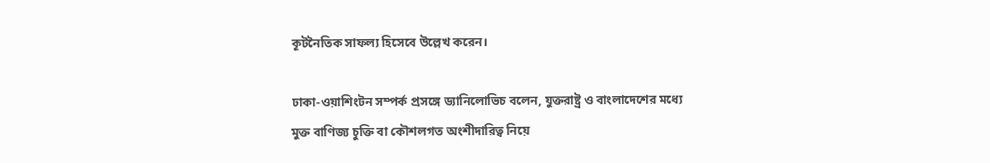কূটনৈতিক সাফল্য হিসেবে উল্লেখ করেন।

ঢাকা-ওয়াশিংটন সম্পর্ক প্রসঙ্গে ড্যানিলোভিচ বলেন, যুক্তরাষ্ট্র ও বাংলাদেশের মধ্যে মুক্ত বাণিজ্য চুক্তি বা কৌশলগত অংশীদারিত্ব নিয়ে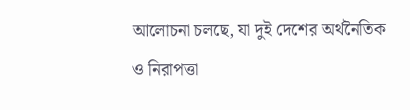আলোচনা চলছে, যা দুই দেশের অর্থনৈতিক ও নিরাপত্তা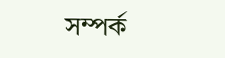সম্পর্ক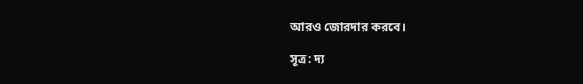আরও জোরদার করবে।

সূত্র: দ্য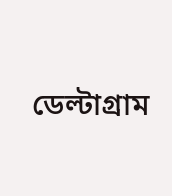ডেল্টাগ্রাম